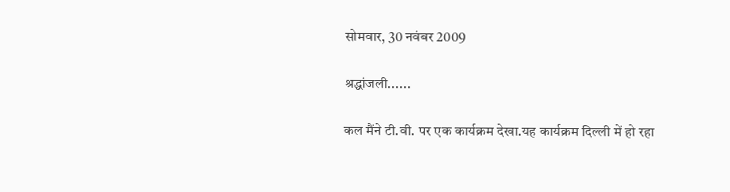सोमवार, 30 नवंबर 2009

श्रद्धांजली......

कल मैंने टी.वी. पर एक कार्यक्रम देखा.यह कार्यक्रम दिल्ली में हो रहा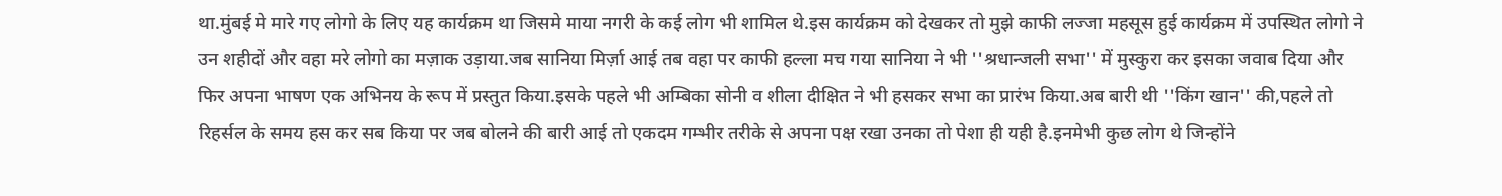था.मुंबई मे मारे गए लोगो के लिए यह कार्यक्रम था जिसमे माया नगरी के कई लोग भी शामिल थे.इस कार्यक्रम को देखकर तो मुझे काफी लज्जा महसूस हुई कार्यक्रम में उपस्थित लोगो ने उन शहीदों और वहा मरे लोगो का मज़ाक उड़ाया.जब सानिया मिर्ज़ा आई तब वहा पर काफी हल्ला मच गया सानिया ने भी ''श्रधान्जली सभा'' में मुस्कुरा कर इसका जवाब दिया और फिर अपना भाषण एक अभिनय के रूप में प्रस्तुत किया.इसके पहले भी अम्बिका सोनी व शीला दीक्षित ने भी हसकर सभा का प्रारंभ किया.अब बारी थी ''किंग खान'' की,पहले तो रिहर्सल के समय हस कर सब किया पर जब बोलने की बारी आई तो एकदम गम्भीर तरीके से अपना पक्ष रखा उनका तो पेशा ही यही है.इनमेभी कुछ लोग थे जिन्होंने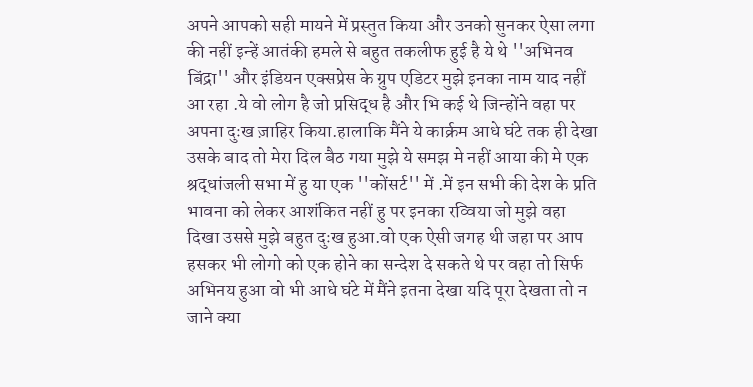अपने आपको सही मायने में प्रस्तुत किया और उनको सुनकर ऐसा लगा की नहीं इन्हें आतंकी हमले से बहुत तकलीफ हुई है ये थे ''अभिनव बिंद्रा'' और इंडियन एक्सप्रेस के ग्रुप एडिटर मुझे इनका नाम याद नहीं आ रहा .ये वो लोग है जो प्रसिद्ध है और भि कई थे जिन्होंने वहा पर अपना दुःख ज़ाहिर किया.हालाकि मैंने ये कार्क्रम आधे घंटे तक ही देखा उसके बाद तो मेरा दिल बैठ गया मुझे ये समझ मे नहीं आया की मे एक श्रद्धांजली सभा में हु या एक ''कोंसर्ट'' में .में इन सभी की देश के प्रति भावना को लेकर आशंकित नहीं हु पर इनका रव्विया जो मुझे वहा दिखा उससे मुझे बहुत दुःख हुआ.वो एक ऐसी जगह थी जहा पर आप हसकर भी लोगो को एक होने का सन्देश दे सकते थे पर वहा तो सिर्फ अभिनय हुआ वो भी आधे घंटे में मैंने इतना देखा यदि पूरा देखता तो न जाने क्या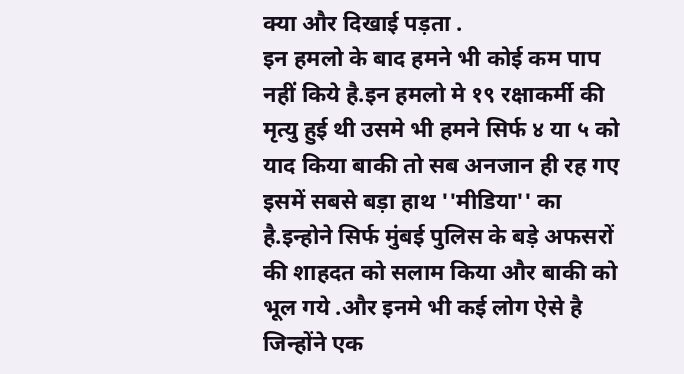क्या और दिखाई पड़ता .
इन हमलो के बाद हमने भी कोई कम पाप नहीं किये है.इन हमलो मे १९ रक्षाकर्मी की मृत्यु हुई थी उसमे भी हमने सिर्फ ४ या ५ को याद किया बाकी तो सब अनजान ही रह गए इसमें सबसे बड़ा हाथ ''मीडिया'' का है.इन्होने सिर्फ मुंबई पुलिस के बड़े अफसरों की शाहदत को सलाम किया और बाकी को भूल गये .और इनमे भी कई लोग ऐसे है जिन्होंने एक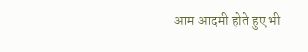आम आदमी होते हुए भी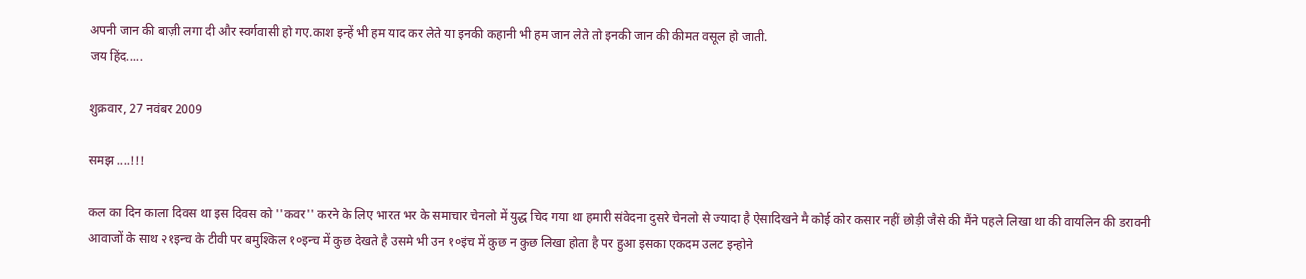अपनी जान की बाज़ी लगा दी और स्वर्गवासी हो गए.काश इन्हें भी हम याद कर लेते या इनकी कहानी भी हम जान लेते तो इनकी जान की कीमत वसूल हो जाती.
जय हिंद.....

शुक्रवार, 27 नवंबर 2009

समझ ....!!!

कल का दिन काला दिवस था इस दिवस को ''कवर'' करने के लिए भारत भर के समाचार चेनलो में युद्ध चिद गया था हमारी संवेदना दुसरे चेनलो से ज्यादा है ऐसादिखने मै कोई कोर कसार नहीं छोड़ी जैसे की मैंने पहले लिखा था की वायलिन की डरावनी आवाजों के साथ २१इन्च के टीवी पर बमुश्किल १०इन्च में कुछ देखते है उसमे भी उन १०इंच में कुछ न कुछ लिखा होता है पर हुआ इसका एकदम उलट इन्होने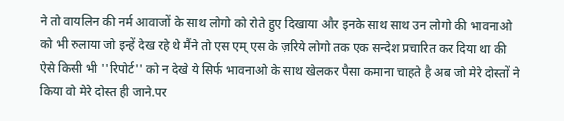ने तो वायलिन की नर्म आवाजों के साथ लोगो को रोते हुए दिखाया और इनके साथ साथ उन लोगो की भावनाओ को भी रुलाया जो इन्हें देख रहे थे मैंने तो एस एम् एस के ज़रिये लोगो तक एक सन्देश प्रचारित कर दिया था की ऐसे किसी भी ''रिपोर्ट'' को न देखे ये सिर्फ भावनाओ के साथ खेलकर पैसा कमाना चाहते है अब जो मेरे दोस्तों ने किया वो मेरे दोस्त ही जाने.पर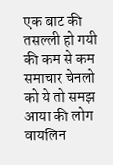एक बाट की तसल्ली हो गयी की कम से कम समाचार चेनलो को ये तो समझ आया की लोग वायलिन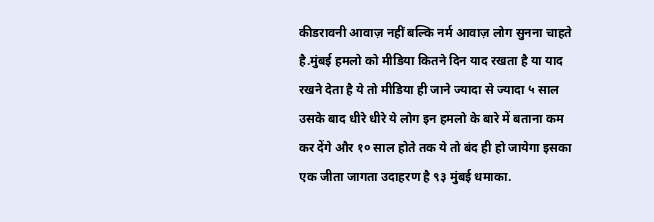कीडरावनी आवाज़ नहीं बल्कि नर्म आवाज़ लोग सुनना चाहते है.मुंबई हमलो को मीडिया कितने दिन याद रखता है या याद रखने देता है ये तो मीडिया ही जाने ज्यादा से ज्यादा ५ साल उसके बाद धीरे धीरे ये लोग इन हमलो के बारे में बताना कम कर देंगे और १० साल होते तक ये तो बंद ही हो जायेगा इसका एक जीता जागता उदाहरण है ९३ मुंबई धमाका.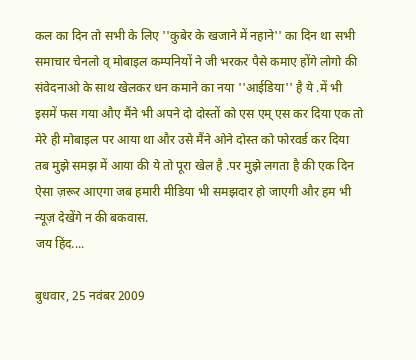कल का दिन तो सभी के लिए ''कुबेर के खजाने में नहाने'' का दिन था सभी समाचार चेनलो व् मोबाइल कम्पनियों ने जी भरकर पैसे कमाए होंगे लोगो की संवेदनाओ के साथ खेलकर धन कमाने का नया ''आईडिया'' है ये .में भी इसमें फस गया औए मैंने भी अपने दो दोस्तों को एस एम् एस कर दिया एक तो मेरे ही मोबाइल पर आया था और उसे मैंने ओने दोस्त को फोरवर्ड कर दिया तब मुझे समझ में आया की ये तो पूरा खेल है .पर मुझे लगता है की एक दिन ऐसा ज़रूर आएगा जब हमारी मीडिया भी समझदार हो जाएगी और हम भी न्यूज़ देखेंगे न की बकवास.
जय हिंद....

बुधवार, 25 नवंबर 2009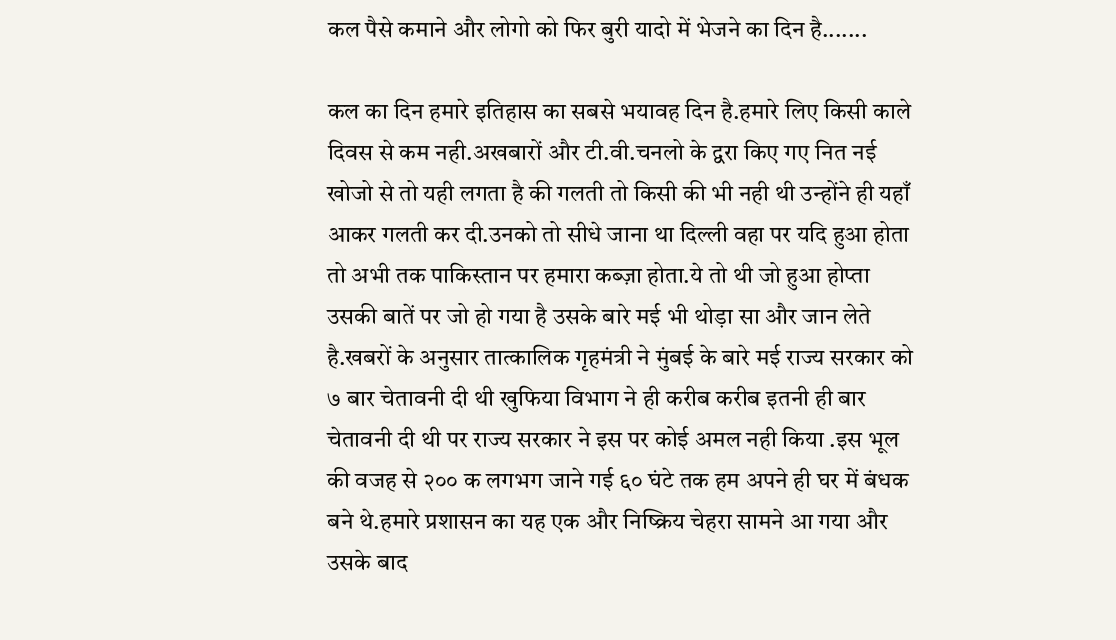कल पैसे कमाने और लोगो को फिर बुरी यादो में भेजने का दिन है.......

कल का दिन हमारे इतिहास का सबसे भयावह दिन है.हमारे लिए किसी काले दिवस से कम नही.अखबारों और टी.वी.चनलो के द्वरा किए गए नित नई खोजो से तो यही लगता है की गलती तो किसी की भी नही थी उन्होंने ही यहाँ आकर गलती कर दी.उनको तो सीधे जाना था दिल्ली वहा पर यदि हुआ होता तो अभी तक पाकिस्तान पर हमारा कब्ज़ा होता.ये तो थी जो हुआ होप्ता उसकी बातें पर जो हो गया है उसके बारे मई भी थोड़ा सा और जान लेते है.खबरों के अनुसार तात्कालिक गृहमंत्री ने मुंबई के बारे मई राज्य सरकार को ७ बार चेतावनी दी थी खुफिया विभाग ने ही करीब करीब इतनी ही बार चेतावनी दी थी पर राज्य सरकार ने इस पर कोई अमल नही किया .इस भूल की वजह से २०० क लगभग जाने गई ६० घंटे तक हम अपने ही घर में बंधक बने थे.हमारे प्रशासन का यह एक और निष्क्रिय चेहरा सामने आ गया और उसके बाद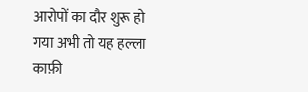आरोपों का दौर शुरू हो गया अभी तो यह हल्ला काफ़ी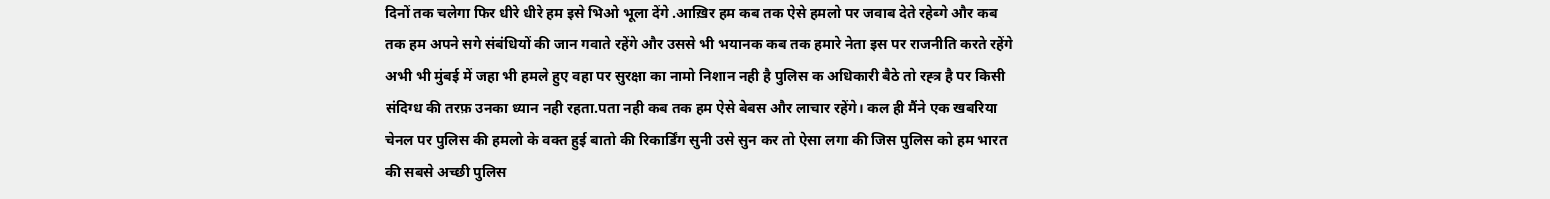दिनों तक चलेगा फिर धीरे धीरे हम इसे भिओ भूला देंगे .आख़िर हम कब तक ऐसे हमलो पर जवाब देते रहेब्गे और कब तक हम अपने सगे संबंधियों की जान गवाते रहेंगे और उससे भी भयानक कब तक हमारे नेता इस पर राजनीति करते रहेंगे अभी भी मुंबई में जहा भी हमले हुए वहा पर सुरक्षा का नामो निशान नही है पुलिस क अधिकारी बैठे तो रह्त्र है पर किसी संदिग्ध की तरफ़ उनका ध्यान नही रहता.पता नही कब तक हम ऐसे बेबस और लाचार रहेंगे। कल ही मैंने एक खबरिया चेनल पर पुलिस की हमलो के वक्त हुई बातो की रिकार्डिंग सुनी उसे सुन कर तो ऐसा लगा की जिस पुलिस को हम भारत की सबसे अच्छी पुलिस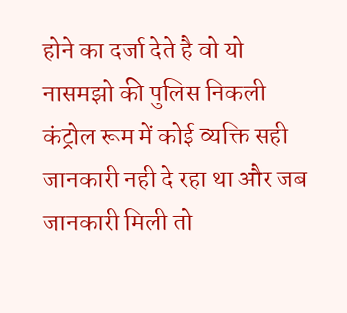होने का दर्जा देते है वो यो नासमझो की पुलिस निकली कंट्रोल रूम में कोई व्यक्ति सही जानकारी नही दे रहा था और जब जानकारी मिली तो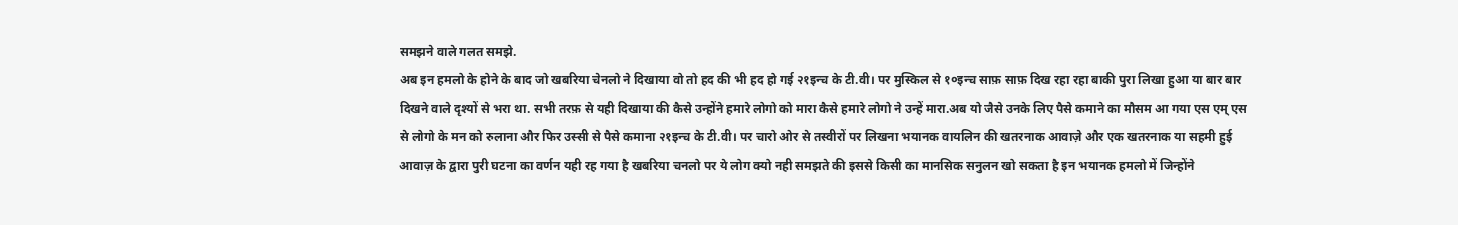समझने वाले गलत समझे.
अब इन हमलो के होने के बाद जो खबरिया चेनलो ने दिखाया वो तो हद की भी हद हो गई २१इन्च के टी.वी। पर मुस्किल से १०इन्च साफ़ साफ़ दिख रहा रहा बाकी पुरा लिखा हुआ या बार बार दिखने वाले दृश्यों से भरा था. सभी तरफ़ से यही दिखाया की कैसे उन्होंने हमारे लोगो को मारा कैसे हमारे लोगो ने उन्हें मारा.अब यो जैसे उनके लिए पैसे कमाने का मौसम आ गया एस एम् एस से लोगो के मन को रुलाना और फिर उस्सी से पैसे कमाना २१इन्च के टी.वी। पर चारो ओर से तस्वीरों पर लिखना भयानक वायलिन की खतरनाक आवाज़े और एक खतरनाक या सहमी हुई आवाज़ के द्वारा पुरी घटना का वर्णन यही रह गया है खबरिया चनलो पर ये लोग क्यो नही समझते की इससे किसी का मानसिक सनुलन खो सकता है इन भयानक हमलो में जिन्होंने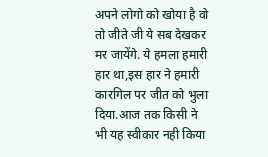अपने लोगो को खोया है वो तो जीते जी ये सब देखकर मर जायेंगे. ये हमला हमारी हार था,इस हार ने हमारी कारगिल पर जीत को भुला दिया.आज तक किसी ने भी यह स्वीकार नही किया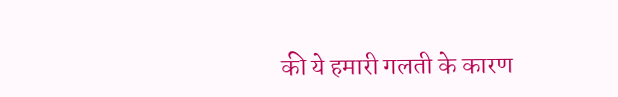की ये हमारी गलती के कारण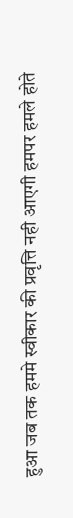हुआ जब तक हममे स्वीकार की प्रवृत्ति नही आएगी हमपर हमले होते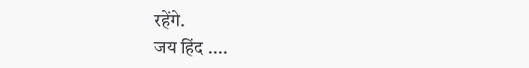रहेंगे.
जय हिंद ....